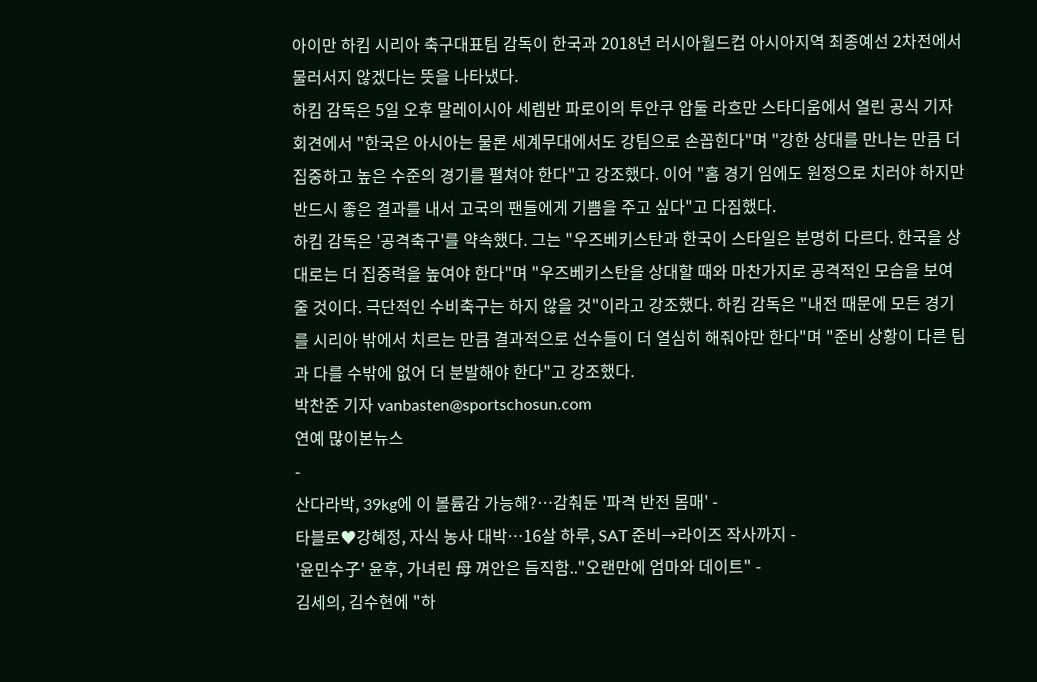아이만 하킴 시리아 축구대표팀 감독이 한국과 2018년 러시아월드컵 아시아지역 최종예선 2차전에서 물러서지 않겠다는 뜻을 나타냈다.
하킴 감독은 5일 오후 말레이시아 세렘반 파로이의 투안쿠 압둘 라흐만 스타디움에서 열린 공식 기자회견에서 "한국은 아시아는 물론 세계무대에서도 강팀으로 손꼽힌다"며 "강한 상대를 만나는 만큼 더 집중하고 높은 수준의 경기를 펼쳐야 한다"고 강조했다. 이어 "홈 경기 임에도 원정으로 치러야 하지만 반드시 좋은 결과를 내서 고국의 팬들에게 기쁨을 주고 싶다"고 다짐했다.
하킴 감독은 '공격축구'를 약속했다. 그는 "우즈베키스탄과 한국이 스타일은 분명히 다르다. 한국을 상대로는 더 집중력을 높여야 한다"며 "우즈베키스탄을 상대할 때와 마찬가지로 공격적인 모습을 보여줄 것이다. 극단적인 수비축구는 하지 않을 것"이라고 강조했다. 하킴 감독은 "내전 때문에 모든 경기를 시리아 밖에서 치르는 만큼 결과적으로 선수들이 더 열심히 해줘야만 한다"며 "준비 상황이 다른 팀과 다를 수밖에 없어 더 분발해야 한다"고 강조했다.
박찬준 기자 vanbasten@sportschosun.com
연예 많이본뉴스
-
산다라박, 39kg에 이 볼륨감 가능해?…감춰둔 '파격 반전 몸매' -
타블로♥강혜정, 자식 농사 대박…16살 하루, SAT 준비→라이즈 작사까지 -
'윤민수子' 윤후, 가녀린 母 껴안은 듬직함.."오랜만에 엄마와 데이트" -
김세의, 김수현에 "하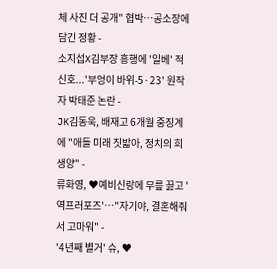체 사진 더 공개" 협박…공소장에 담긴 정황 -
소지섭X김부장 흥행에 '일베' 적신호...'부엉이 바위-5·23' 원작자 박태준 논란 -
JK김동욱, 배재고 6개월 중징계에 "애들 미래 짓밟아, 정치의 희생양" -
류화영, ♥예비신랑에 무릎 꿇고 '역프러포즈'…"자기야, 결혼해줘서 고마워" -
'4년째 별거' 슈, ♥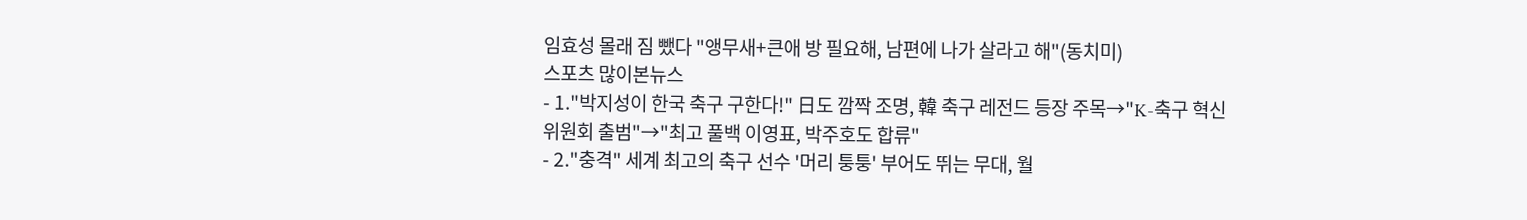임효성 몰래 짐 뺐다 "앵무새+큰애 방 필요해, 남편에 나가 살라고 해"(동치미)
스포츠 많이본뉴스
- 1."박지성이 한국 축구 구한다!" 日도 깜짝 조명, 韓 축구 레전드 등장 주목→"K-축구 혁신위원회 출범"→"최고 풀백 이영표, 박주호도 합류"
- 2."충격" 세계 최고의 축구 선수 '머리 퉁퉁' 부어도 뛰는 무대, 월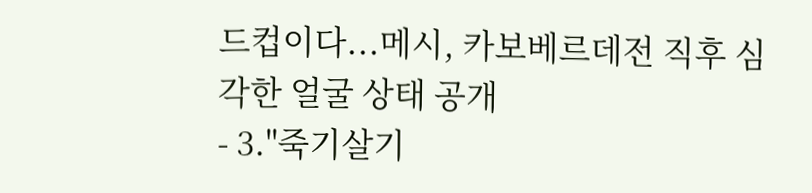드컵이다...메시, 카보베르데전 직후 심각한 얼굴 상태 공개
- 3."죽기살기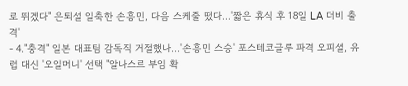로 뛰겠다" 은퇴설 일축한 손흥민, 다음 스케줄 떴다…'짧은 휴식 후 18일 LA 더비 출격'
- 4."충격" 일본 대표팀 감독직 거절했나...'손흥민 스승' 포스테코글루 파격 오피셜, 유럽 대신 '오일머니' 선택 "알나스르 부임 확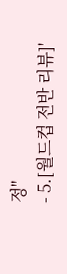정"
- 5.[월드컵 전반 리뷰]'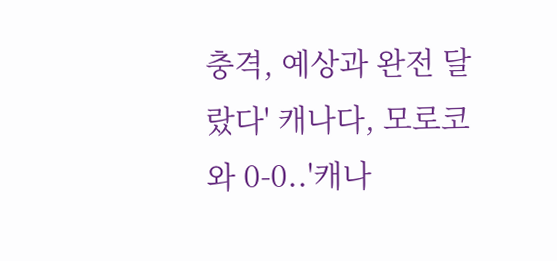충격, 예상과 완전 달랐다' 캐나다, 모로코와 0-0..'캐나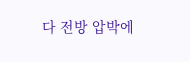다 전방 압박에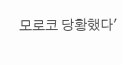모로코 당황했다'